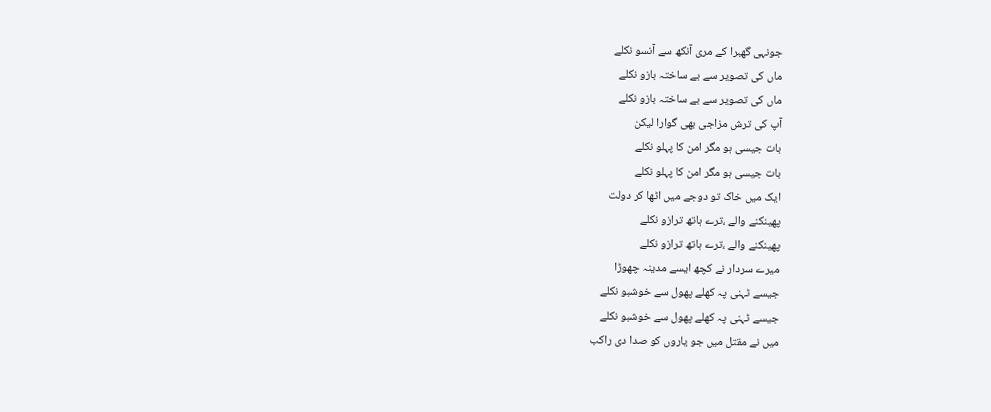جونہی گھبرا کے مری آنکھ سے آنسو نکلے
ماں کی تصویر سے بے ساختہ بازو نکلے
ماں کی تصویر سے بے ساختہ بازو نکلے
آپ کی ترش مزاجی بھی گوارا لیکن
بات جیسی ہو مگر امن کا پہلو نکلے
بات جیسی ہو مگر امن کا پہلو نکلے
ایک میں خاک تو دوجے میں اٹھا کر دولت
پھینکنے والے ،ترے ہاتھ ترازو نکلے
پھینکنے والے ،ترے ہاتھ ترازو نکلے
میرے سردار نے کچھ ایسے مدینہ چھوڑا
جیسے ٹہنی پہ کھلے پھول سے خوشبو نکلے
جیسے ٹہنی پہ کھلے پھول سے خوشبو نکلے
میں نے مقتل میں جو یاروں کو صدا دی راکب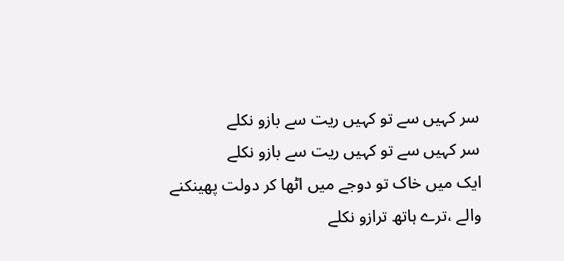سر کہیں سے تو کہیں ریت سے بازو نکلے
سر کہیں سے تو کہیں ریت سے بازو نکلے
ایک میں خاک تو دوجے میں اٹھا کر دولت پھینکنے والے ،ترے ہاتھ ترازو نکلے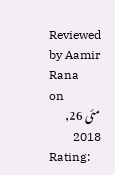Reviewed by Aamir Rana
on
مئی 26, 2018
Rating: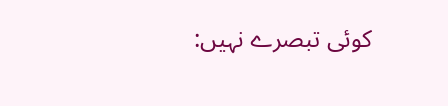کوئی تبصرے نہیں: